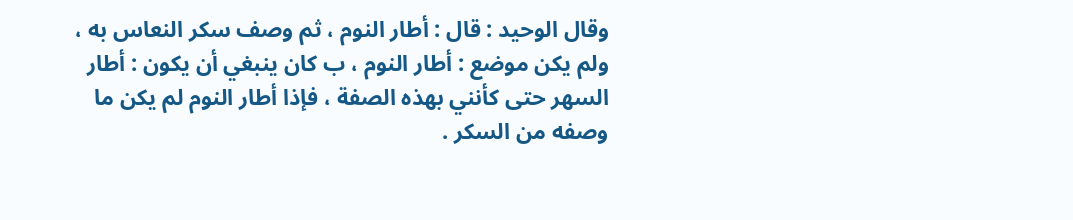وقال الوحيد : قال : أطار النوم ، ثم وصف سكر النعاس به ، ولم يكن موضع : أطار النوم ، ب كان ينبغي أن يكون : أطار السهر حتى كأنني بهذه الصفة ، فإذا أطار النوم لم يكن ما وصفه من السكر .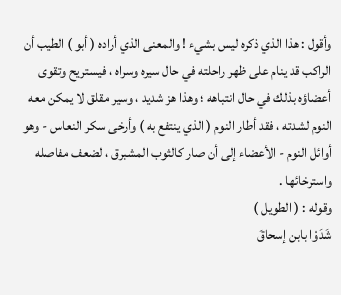وأقول : هذا الذي ذكره ليس بشيء ! والمعنى الذي أراده ( أبو ) الطيب أن الراكب قد ينام على ظهر راحلته في حال سيره وسراه ، فيستريح وتقوى أعضاؤه بذلك في حال انتباهه ؛ وهذا هز شديد ، وسير مقلق لا يمكن معه النوم لشدته ، فقد أطار النوم ( الذي ينتفع به ) وأرخى سكر النعاس - وهو أوائل النوم - الأعضاء إلى أن صار كالثوب المشبرق ، لضعف مفاصله واسترخائها .
وقوله : ( الطويل )
شَدَوْا بابن إسحاقَ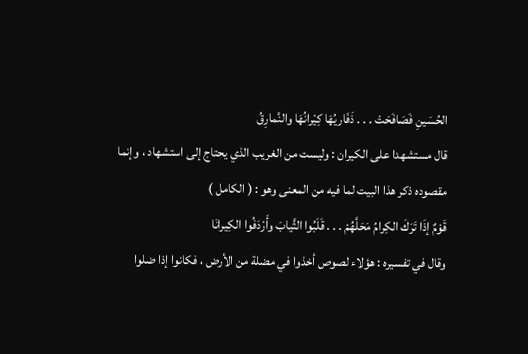الحُسَينِ فَصَافَحَتْ . . . ذَفَاريُهَا كِيْرانُهَا والنَّمارِقُ
قال مستشهدا على الكيران : وليست من الغريب الذي يحتاج إلى استشهاد ، وإنما مقصوده ذكر هذا البيت لما فيه من المعنى وهو : ( الكامل )
قَوْمٌ إذَا تَرَكَ الكِرامُ مَحَلَّهُمْ . . . قَلَبُوا الثَّيابَ وأَرْدَفُوا الكِيرانَا
وقال في تفسيره : هؤلاء لصوص أخذوا في مضلة من الأرض ، فكانوا إذا ضلوا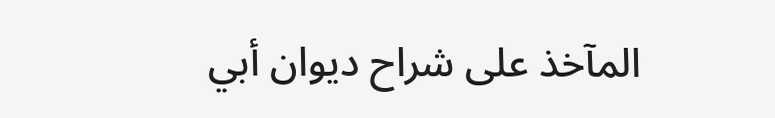المآخذ على شراح ديوان أبي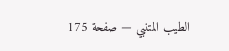الطيب المتنبي — صفحة 175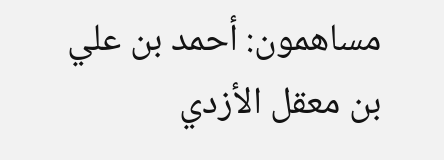مساهمون: أحمد بن علي بن معقل الأزدي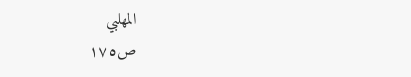المهلبي
ص١٧٥